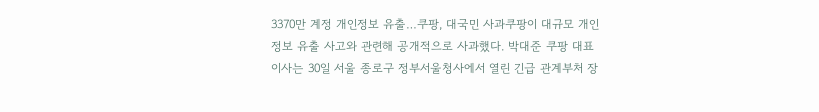3370만 계정 개인정보 유출…쿠팡, 대국민 사과쿠팡이 대규모 개인정보 유출 사고와 관련해 공개적으로 사과했다. 박대준 쿠팡 대표이사는 30일 서울 종로구 정부서울청사에서 열린 긴급 관계부처 장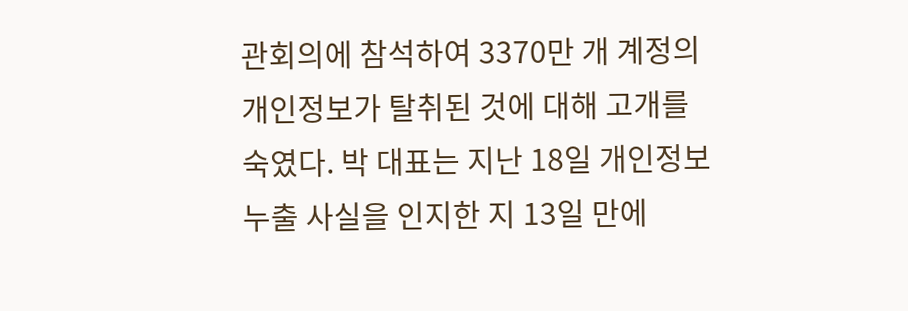관회의에 참석하여 3370만 개 계정의 개인정보가 탈취된 것에 대해 고개를 숙였다. 박 대표는 지난 18일 개인정보 누출 사실을 인지한 지 13일 만에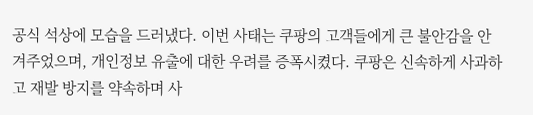공식 석상에 모습을 드러냈다. 이번 사태는 쿠팡의 고객들에게 큰 불안감을 안겨주었으며, 개인정보 유출에 대한 우려를 증폭시켰다. 쿠팡은 신속하게 사과하고 재발 방지를 약속하며 사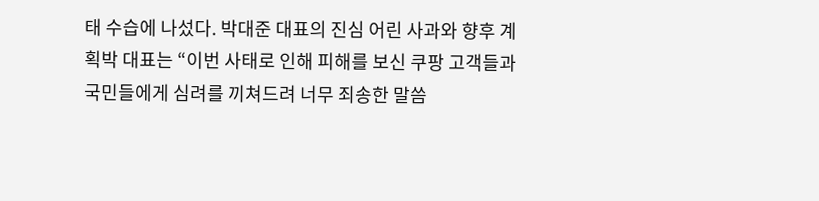태 수습에 나섰다. 박대준 대표의 진심 어린 사과와 향후 계획박 대표는 “이번 사태로 인해 피해를 보신 쿠팡 고객들과 국민들에게 심려를 끼쳐드려 너무 죄송한 말씀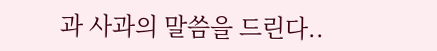과 사과의 말씀을 드린다..